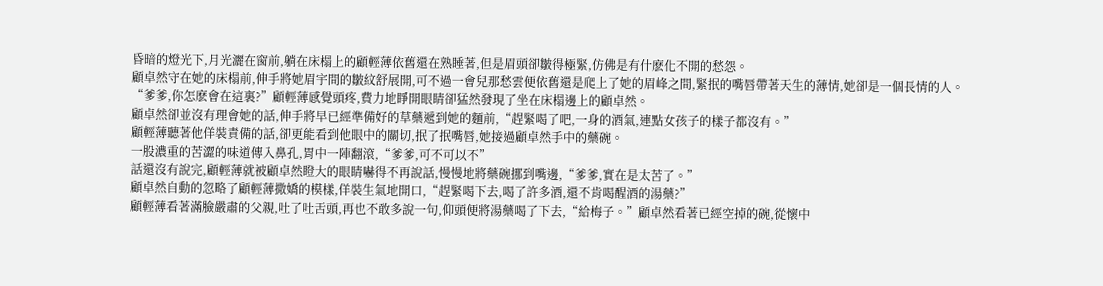昏暗的燈光下,月光灑在窗前,躺在床榻上的顧輕薄依舊還在熟睡著,但是眉頭卻皺得極緊,仿佛是有什麽化不開的愁怨。
顧卓然守在她的床榻前,伸手將她眉宇間的皺紋舒展開,可不過一會兒那愁雲便依舊還是爬上了她的眉峰之間,緊抿的嘴唇帶著天生的薄情,她卻是一個長情的人。
“爹爹,你怎麽會在這裏?”顧輕薄感覺頭疼,費力地睜開眼睛卻猛然發現了坐在床榻邊上的顧卓然。
顧卓然卻並沒有理會她的話,伸手將早已經準備好的草藥遞到她的麵前,“趕緊喝了吧,一身的酒氣,連點女孩子的樣子都沒有。”
顧輕薄聽著他佯裝責備的話,卻更能看到他眼中的關切,抿了抿嘴唇,她接過顧卓然手中的藥碗。
一股濃重的苦澀的味道傳入鼻孔,胃中一陣翻滾,“爹爹,可不可以不”
話還沒有說完,顧輕薄就被顧卓然瞪大的眼睛嚇得不再說話,慢慢地將藥碗挪到嘴邊,“爹爹,實在是太苦了。”
顧卓然自動的忽略了顧輕薄撒嬌的模樣,佯裝生氣地開口,“趕緊喝下去,喝了許多酒,還不肯喝醒酒的湯藥?”
顧輕薄看著滿臉嚴肅的父親,吐了吐舌頭,再也不敢多說一句,仰頭便將湯藥喝了下去,“給梅子。”顧卓然看著已經空掉的碗,從懷中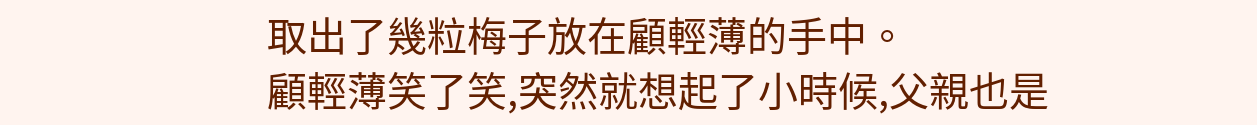取出了幾粒梅子放在顧輕薄的手中。
顧輕薄笑了笑,突然就想起了小時候,父親也是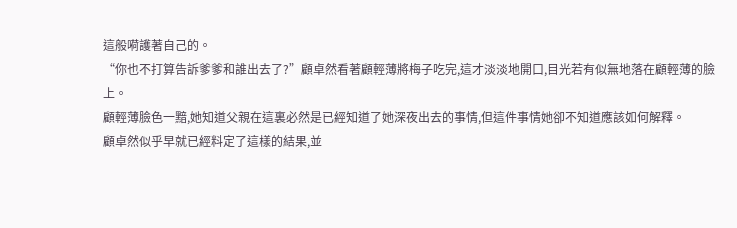這般嗬護著自己的。
“你也不打算告訴爹爹和誰出去了?”顧卓然看著顧輕薄將梅子吃完,這才淡淡地開口,目光若有似無地落在顧輕薄的臉上。
顧輕薄臉色一黯,她知道父親在這裏必然是已經知道了她深夜出去的事情,但這件事情她卻不知道應該如何解釋。
顧卓然似乎早就已經料定了這樣的結果,並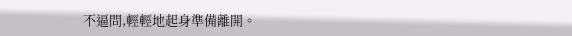不逼問,輕輕地起身準備離開。